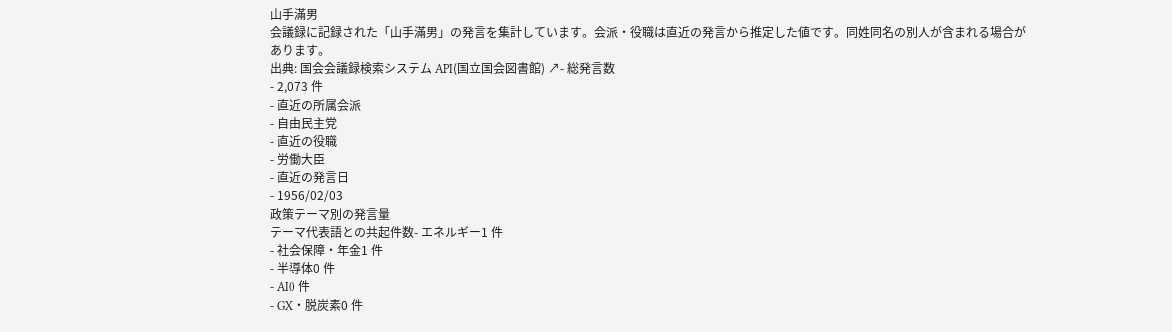山手滿男
会議録に記録された「山手滿男」の発言を集計しています。会派・役職は直近の発言から推定した値です。同姓同名の別人が含まれる場合があります。
出典: 国会会議録検索システム API(国立国会図書館) ↗- 総発言数
- 2,073 件
- 直近の所属会派
- 自由民主党
- 直近の役職
- 労働大臣
- 直近の発言日
- 1956/02/03
政策テーマ別の発言量
テーマ代表語との共起件数- エネルギー1 件
- 社会保障・年金1 件
- 半導体0 件
- AI0 件
- GX・脱炭素0 件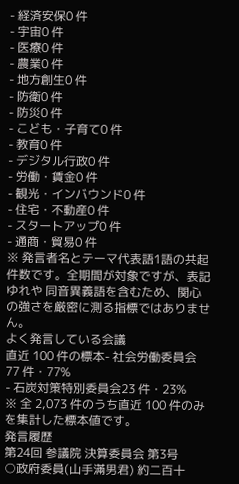- 経済安保0 件
- 宇宙0 件
- 医療0 件
- 農業0 件
- 地方創生0 件
- 防衛0 件
- 防災0 件
- こども・子育て0 件
- 教育0 件
- デジタル行政0 件
- 労働・賃金0 件
- 観光・インバウンド0 件
- 住宅・不動産0 件
- スタートアップ0 件
- 通商・貿易0 件
※ 発言者名とテーマ代表語1語の共起件数です。全期間が対象ですが、表記ゆれや 同音異義語を含むため、関心の強さを厳密に測る指標ではありません。
よく発言している会議
直近 100 件の標本- 社会労働委員会77 件・77%
- 石炭対策特別委員会23 件・23%
※ 全 2,073 件のうち直近 100 件のみを集計した標本値です。
発言履歴
第24回 参議院 決算委員会 第3号
○政府委員(山手滿男君) 約二百十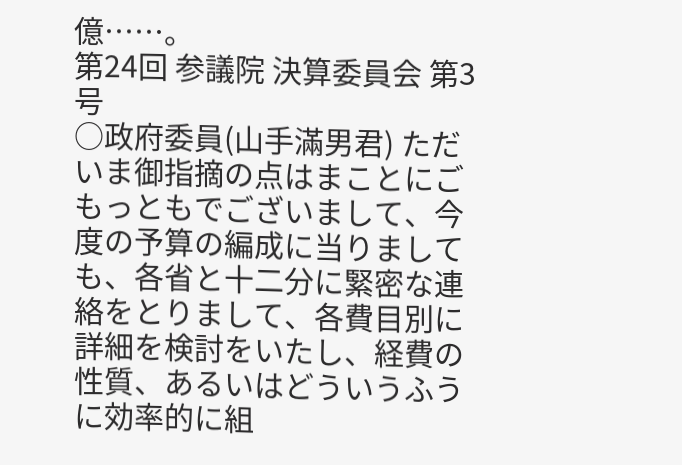億……。
第24回 参議院 決算委員会 第3号
○政府委員(山手滿男君) ただいま御指摘の点はまことにごもっともでございまして、今度の予算の編成に当りましても、各省と十二分に緊密な連絡をとりまして、各費目別に詳細を検討をいたし、経費の性質、あるいはどういうふうに効率的に組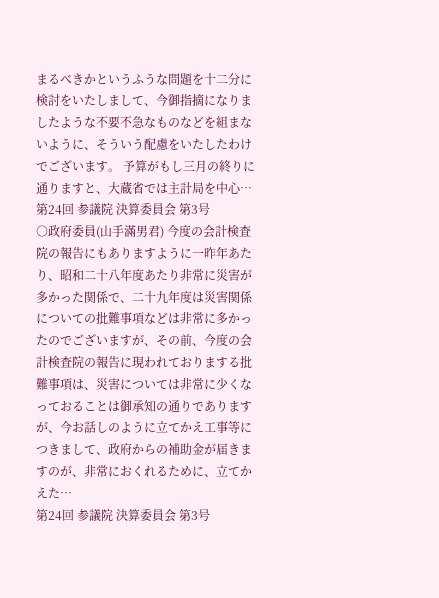まるべきかというふうな問題を十二分に検討をいたしまして、今御指摘になりましたような不要不急なものなどを組まないように、そういう配慮をいたしたわけでございます。 予算がもし三月の終りに通りますと、大蔵省では主計局を中心…
第24回 参議院 決算委員会 第3号
○政府委員(山手滿男君) 今度の会計検査院の報告にもありますように一昨年あたり、昭和二十八年度あたり非常に災害が多かった関係で、二十九年度は災害関係についての批難事項などは非常に多かったのでございますが、その前、今度の会計検査院の報告に現われておりまする批難事項は、災害については非常に少くなっておることは御承知の通りでありますが、今お話しのように立てかえ工事等につきまして、政府からの補助金が届きますのが、非常におくれるために、立てかえた…
第24回 参議院 決算委員会 第3号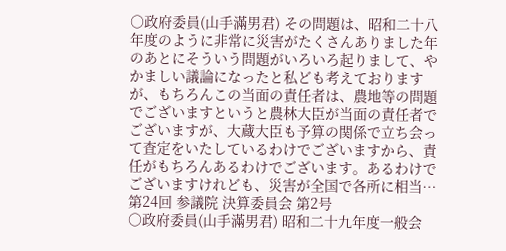○政府委員(山手滿男君) その問題は、昭和二十八年度のように非常に災害がたくさんありました年のあとにそういう問題がいろいろ起りまして、やかましい議論になったと私ども考えておりますが、もちろんこの当面の責任者は、農地等の問題でございますというと農林大臣が当面の責任者でございますが、大蔵大臣も予算の関係で立ち会って査定をいたしているわけでございますから、責任がもちろんあるわけでございます。あるわけでございますけれども、災害が全国で各所に相当…
第24回 参議院 決算委員会 第2号
○政府委員(山手滿男君) 昭和二十九年度一般会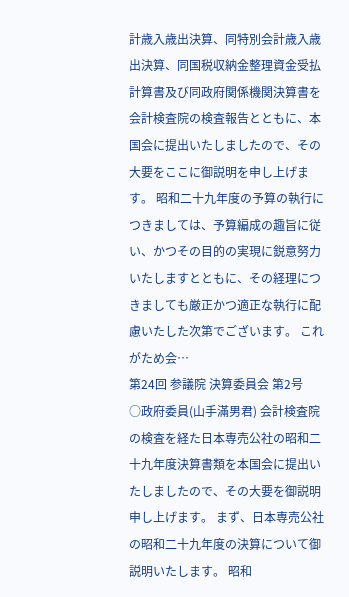計歳入歳出決算、同特別会計歳入歳出決算、同国税収納金整理資金受払計算書及び同政府関係機関決算書を会計検査院の検査報告とともに、本国会に提出いたしましたので、その大要をここに御説明を申し上げます。 昭和二十九年度の予算の執行につきましては、予算編成の趣旨に従い、かつその目的の実現に鋭意努力いたしますとともに、その経理につきましても厳正かつ適正な執行に配慮いたした次第でございます。 これがため会…
第24回 参議院 決算委員会 第2号
○政府委員(山手滿男君) 会計検査院の検査を経た日本専売公社の昭和二十九年度決算書類を本国会に提出いたしましたので、その大要を御説明申し上げます。 まず、日本専売公社の昭和二十九年度の決算について御説明いたします。 昭和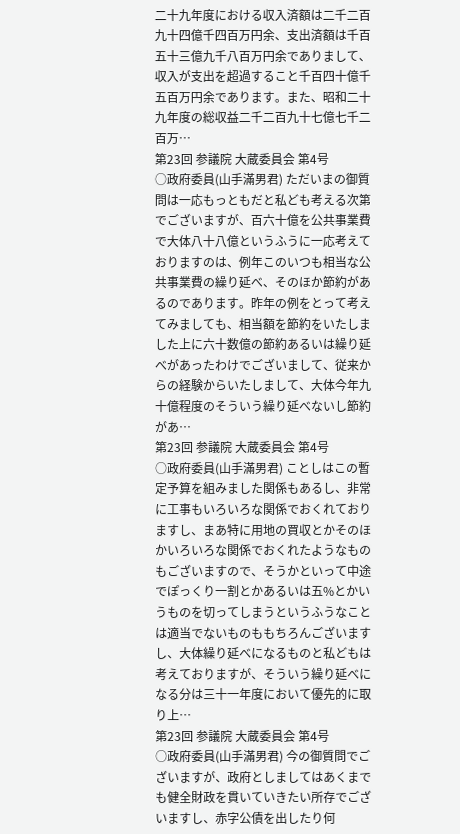二十九年度における収入済額は二千二百九十四億千四百万円余、支出済額は千百五十三億九千八百万円余でありまして、収入が支出を超過すること千百四十億千五百万円余であります。また、昭和二十九年度の総収益二千二百九十七億七千二百万…
第23回 参議院 大蔵委員会 第4号
○政府委員(山手滿男君) ただいまの御質問は一応もっともだと私ども考える次第でございますが、百六十億を公共事業費で大体八十八億というふうに一応考えておりますのは、例年このいつも相当な公共事業費の繰り延べ、そのほか節約があるのであります。昨年の例をとって考えてみましても、相当額を節約をいたしました上に六十数億の節約あるいは繰り延べがあったわけでございまして、従来からの経験からいたしまして、大体今年九十億程度のそういう繰り延べないし節約があ…
第23回 参議院 大蔵委員会 第4号
○政府委員(山手滿男君) ことしはこの暫定予算を組みました関係もあるし、非常に工事もいろいろな関係でおくれておりますし、まあ特に用地の買収とかそのほかいろいろな関係でおくれたようなものもございますので、そうかといって中途でぽっくり一割とかあるいは五%とかいうものを切ってしまうというふうなことは適当でないものももちろんございますし、大体繰り延べになるものと私どもは考えておりますが、そういう繰り延べになる分は三十一年度において優先的に取り上…
第23回 参議院 大蔵委員会 第4号
○政府委員(山手滿男君) 今の御質問でございますが、政府としましてはあくまでも健全財政を貫いていきたい所存でございますし、赤字公債を出したり何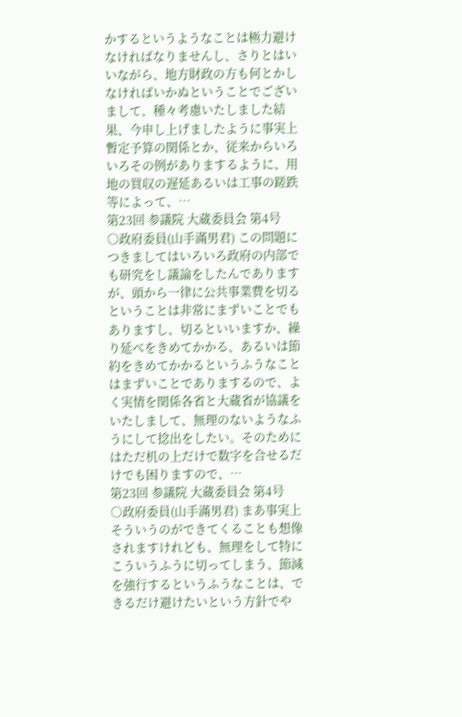かするというようなことは極力避けなければなりませんし、さりとはいいながら、地方財政の方も何とかしなければいかぬということでございまして、種々考慮いたしました結果、今申し上げましたように事実上暫定予算の関係とか、従来からいろいろその例がありまするように、用地の買収の遅延あるいは工事の蹉跌等によって、…
第23回 参議院 大蔵委員会 第4号
○政府委員(山手滿男君) この問題につきましてはいろいろ政府の内部でも研究をし議論をしたんでありますが、頭から一律に公共事業費を切るということは非常にまずいことでもありますし、切るといいますか、繰り延べをきめてかかる、あるいは節約をきめてかかるというふうなことはまずいことでありまするので、よく実情を関係各省と大蔵省が協議をいたしまして、無理のないようなふうにして捻出をしたい。そのためにはただ机の上だけで数字を合せるだけでも困りますので、…
第23回 参議院 大蔵委員会 第4号
○政府委員(山手滿男君) まあ事実上そういうのができてくることも想像されますけれども、無理をして特にこういうふうに切ってしまう、節減を強行するというふうなことは、できるだけ避けたいという方針でや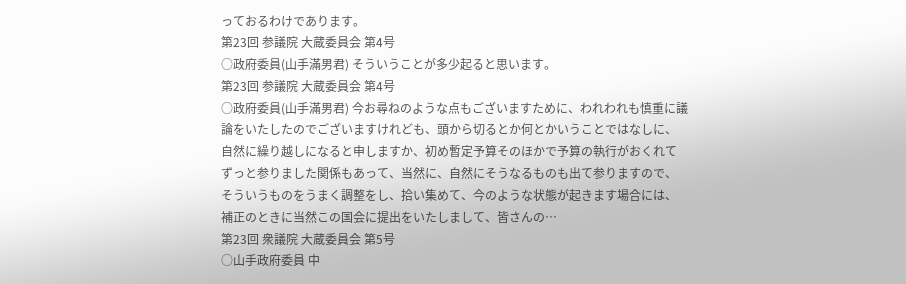っておるわけであります。
第23回 参議院 大蔵委員会 第4号
○政府委員(山手滿男君) そういうことが多少起ると思います。
第23回 参議院 大蔵委員会 第4号
○政府委員(山手滿男君) 今お尋ねのような点もございますために、われわれも慎重に議論をいたしたのでございますけれども、頭から切るとか何とかいうことではなしに、自然に繰り越しになると申しますか、初め暫定予算そのほかで予算の執行がおくれてずっと参りました関係もあって、当然に、自然にそうなるものも出て参りますので、そういうものをうまく調整をし、拾い集めて、今のような状態が起きます場合には、補正のときに当然この国会に提出をいたしまして、皆さんの…
第23回 衆議院 大蔵委員会 第5号
○山手政府委員 中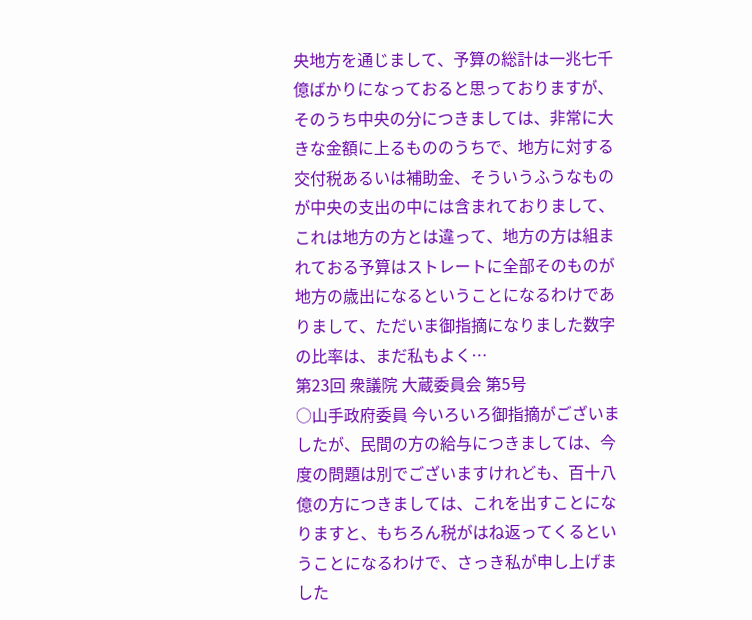央地方を通じまして、予算の総計は一兆七千億ばかりになっておると思っておりますが、そのうち中央の分につきましては、非常に大きな金額に上るもののうちで、地方に対する交付税あるいは補助金、そういうふうなものが中央の支出の中には含まれておりまして、これは地方の方とは違って、地方の方は組まれておる予算はストレートに全部そのものが地方の歳出になるということになるわけでありまして、ただいま御指摘になりました数字の比率は、まだ私もよく…
第23回 衆議院 大蔵委員会 第5号
○山手政府委員 今いろいろ御指摘がございましたが、民間の方の給与につきましては、今度の問題は別でございますけれども、百十八億の方につきましては、これを出すことになりますと、もちろん税がはね返ってくるということになるわけで、さっき私が申し上げました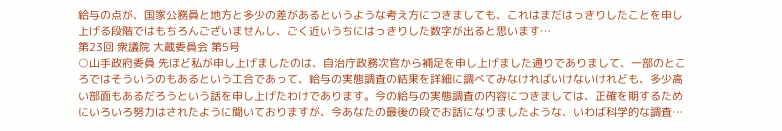給与の点が、国家公務員と地方と多少の差があるというような考え方につきましても、これはまだはっきりしたことを申し上げる段階ではもちろんございませんし、ごく近いうちにはっきりした数字が出ると思います…
第23回 衆議院 大蔵委員会 第5号
○山手政府委員 先ほど私が申し上げましたのは、自治庁政務次官から補足を申し上げました通りでありまして、一部のところではそういうのもあるという工合であって、給与の実態調査の結果を詳細に調べてみなければいけないけれども、多少高い部面もあるだろうという話を申し上げたわけであります。今の給与の実態調査の内容につきましては、正確を期するためにいろいろ努力はされたように聞いておりますが、今あなたの最後の段でお話になりましたような、いわば科学的な調査…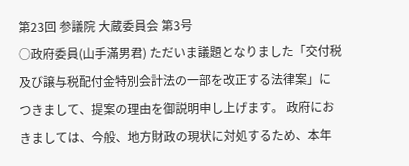第23回 参議院 大蔵委員会 第3号
○政府委員(山手滿男君) ただいま議題となりました「交付税及び譲与税配付金特別会計法の一部を改正する法律案」につきまして、提案の理由を御説明申し上げます。 政府におきましては、今般、地方財政の現状に対処するため、本年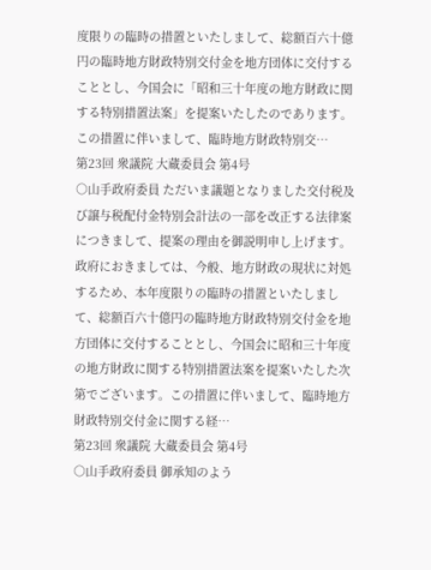度限りの臨時の措置といたしまして、総額百六十億円の臨時地方財政特別交付金を地方団体に交付することとし、今国会に「昭和三十年度の地方財政に関する特別措置法案」を提案いたしたのであります。この措置に伴いまして、臨時地方財政特別交…
第23回 衆議院 大蔵委員会 第4号
○山手政府委員 ただいま議題となりました交付税及び譲与税配付金特別会計法の一部を改正する法律案につきまして、提案の理由を御説明申し上げます。 政府におきましては、今般、地方財政の現状に対処するため、本年度限りの臨時の措置といたしまして、総額百六十億円の臨時地方財政特別交付金を地方団体に交付することとし、今国会に昭和三十年度の地方財政に関する特別措置法案を提案いたした次第でございます。この措置に伴いまして、臨時地方財政特別交付金に関する経…
第23回 衆議院 大蔵委員会 第4号
○山手政府委員 御承知のよう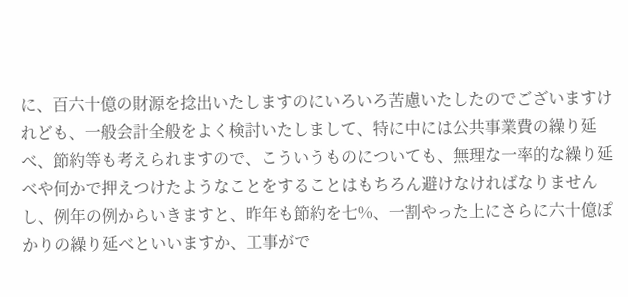に、百六十億の財源を捻出いたしますのにいろいろ苦慮いたしたのでございますけれども、一般会計全般をよく検討いたしまして、特に中には公共事業費の繰り延べ、節約等も考えられますので、こういうものについても、無理な一率的な繰り延べや何かで押えつけたようなことをすることはもちろん避けなければなりませんし、例年の例からいきますと、昨年も節約を七%、一割やった上にさらに六十億ぽかりの繰り延べといいますか、工事がで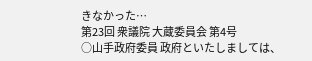きなかった…
第23回 衆議院 大蔵委員会 第4号
○山手政府委員 政府といたしましては、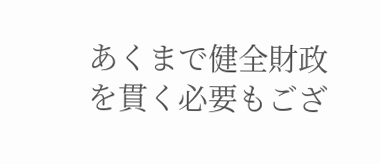あくまで健全財政を貫く必要もござ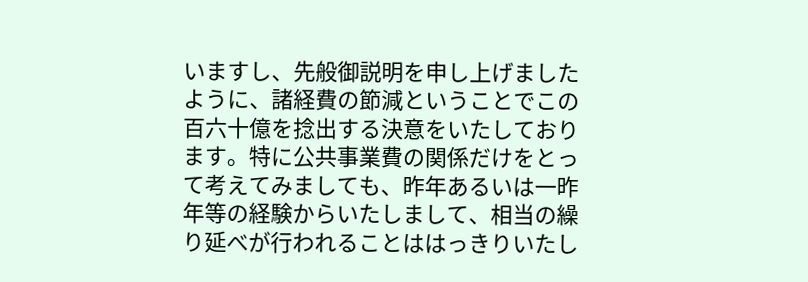いますし、先般御説明を申し上げましたように、諸経費の節減ということでこの百六十億を捻出する決意をいたしております。特に公共事業費の関係だけをとって考えてみましても、昨年あるいは一昨年等の経験からいたしまして、相当の繰り延べが行われることははっきりいたし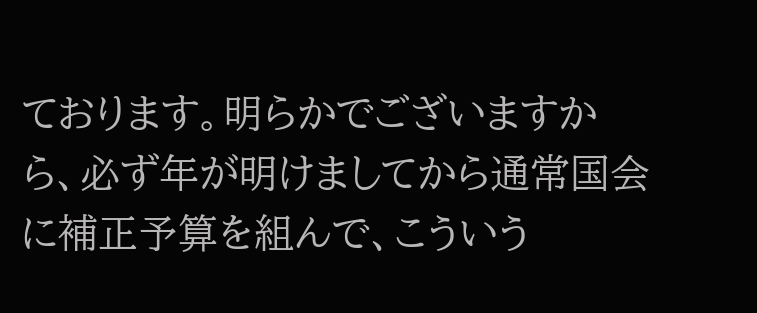ております。明らかでございますから、必ず年が明けましてから通常国会に補正予算を組んで、こういう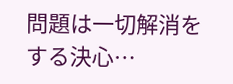問題は一切解消をする決心…